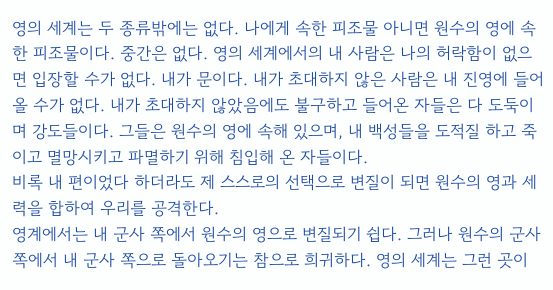영의 세계는 두 종류밖에는 없다. 나에게 속한 피조물 아니면 원수의 영에 속한 피조물이다. 중간은 없다. 영의 세계에서의 내 사람은 나의 허락함이 없으면 입장할 수가 없다. 내가 문이다. 내가 초대하지 않은 사람은 내 진영에 들어올 수가 없다. 내가 초대하지 않았음에도 불구하고 들어온 자들은 다 도둑이며 강도들이다. 그들은 원수의 영에 속해 있으며, 내 백성들을 도적질 하고 죽이고 멸망시키고 파멸하기 위해 침입해 온 자들이다.
비록 내 편이었다 하더라도 제 스스로의 선택으로 변질이 되면 원수의 영과 세력을 합하여 우리를 공격한다.
영계에서는 내 군사 쪽에서 원수의 영으로 변질되기 쉽다. 그러나 원수의 군사 쪽에서 내 군사 쪽으로 돌아오기는 참으로 희귀하다. 영의 세계는 그런 곳이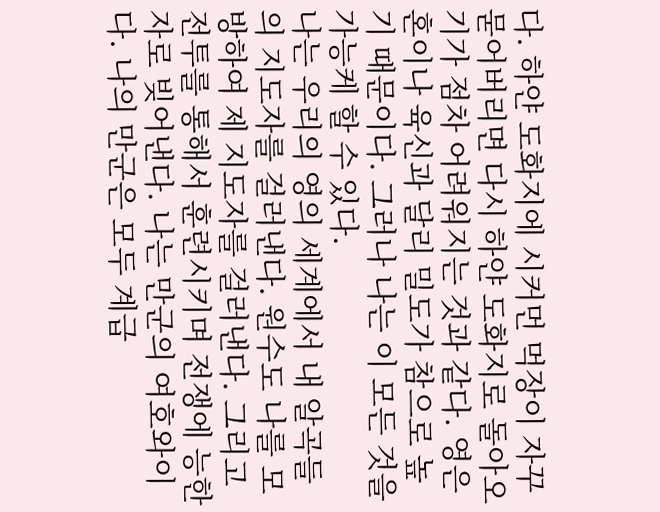다. 하얀 도화지에 시커먼 먹장이 자꾸 묻어버리면 다시 하얀 도화지로 돌아오기가 점차 어려워지는 것과 같다. 영은 혼이나 육신과 달리 밀도가 참으로 높기 때문이다. 그러나 나는 이 모든 것을 가능케 할 수 있다.
나는 우리의 영의 세계에서 내 알곡들의 지도자를 걸러낸다. 원수도 나를 모방하여 제 지도자를 걸러낸다. 그리고 전투를 통해서 훈련시키며 전쟁에 능한 자로 빚어낸다. 나는 만군의 여호와이다. 나의 만군은 모두 계급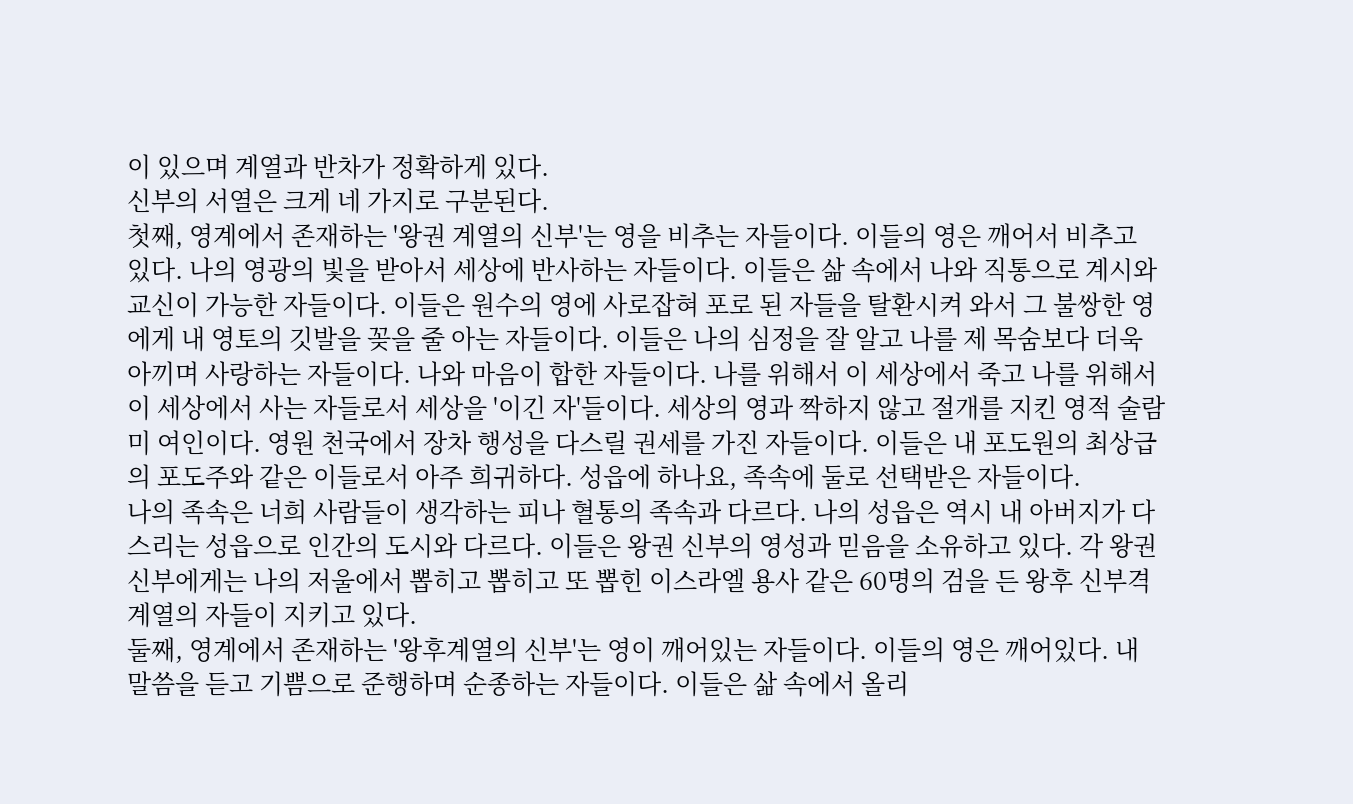이 있으며 계열과 반차가 정확하게 있다.
신부의 서열은 크게 네 가지로 구분된다.
첫째, 영계에서 존재하는 '왕권 계열의 신부'는 영을 비추는 자들이다. 이들의 영은 깨어서 비추고 있다. 나의 영광의 빛을 받아서 세상에 반사하는 자들이다. 이들은 삶 속에서 나와 직통으로 계시와 교신이 가능한 자들이다. 이들은 원수의 영에 사로잡혀 포로 된 자들을 탈환시켜 와서 그 불쌍한 영에게 내 영토의 깃발을 꽂을 줄 아는 자들이다. 이들은 나의 심정을 잘 알고 나를 제 목숨보다 더욱 아끼며 사랑하는 자들이다. 나와 마음이 합한 자들이다. 나를 위해서 이 세상에서 죽고 나를 위해서 이 세상에서 사는 자들로서 세상을 '이긴 자'들이다. 세상의 영과 짝하지 않고 절개를 지킨 영적 술람미 여인이다. 영원 천국에서 장차 행성을 다스릴 권세를 가진 자들이다. 이들은 내 포도원의 최상급의 포도주와 같은 이들로서 아주 희귀하다. 성읍에 하나요, 족속에 둘로 선택받은 자들이다.
나의 족속은 너희 사람들이 생각하는 피나 혈통의 족속과 다르다. 나의 성읍은 역시 내 아버지가 다스리는 성읍으로 인간의 도시와 다르다. 이들은 왕권 신부의 영성과 믿음을 소유하고 있다. 각 왕권 신부에게는 나의 저울에서 뽑히고 뽑히고 또 뽑힌 이스라엘 용사 같은 60명의 검을 든 왕후 신부격 계열의 자들이 지키고 있다.
둘째, 영계에서 존재하는 '왕후계열의 신부'는 영이 깨어있는 자들이다. 이들의 영은 깨어있다. 내 말씀을 듣고 기쁨으로 준행하며 순종하는 자들이다. 이들은 삶 속에서 올리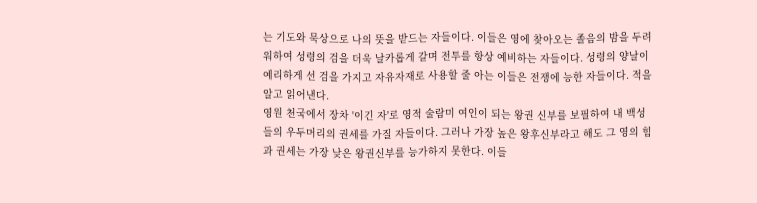는 기도와 묵상으로 나의 뜻을 받드는 자들이다. 이들은 영에 찾아오는 졸음의 밤을 두려워하여 성령의 검을 더욱 날카롭게 갈며 전투를 항상 예비하는 자들이다. 성령의 양날이 예리하게 선 검을 가지고 자유자재로 사용할 줄 아는 이들은 전쟁에 능한 자들이다. 적을 알고 읽어낸다.
영원 천국에서 장차 '이긴 자'로 영적 술람미 여인이 되는 왕권 신부를 보필하여 내 백성들의 우두머리의 권세를 가질 자들이다. 그러나 가장 높은 왕후신부라고 해도 그 영의 힘과 권세는 가장 낮은 왕권신부를 능가하지 못한다. 이들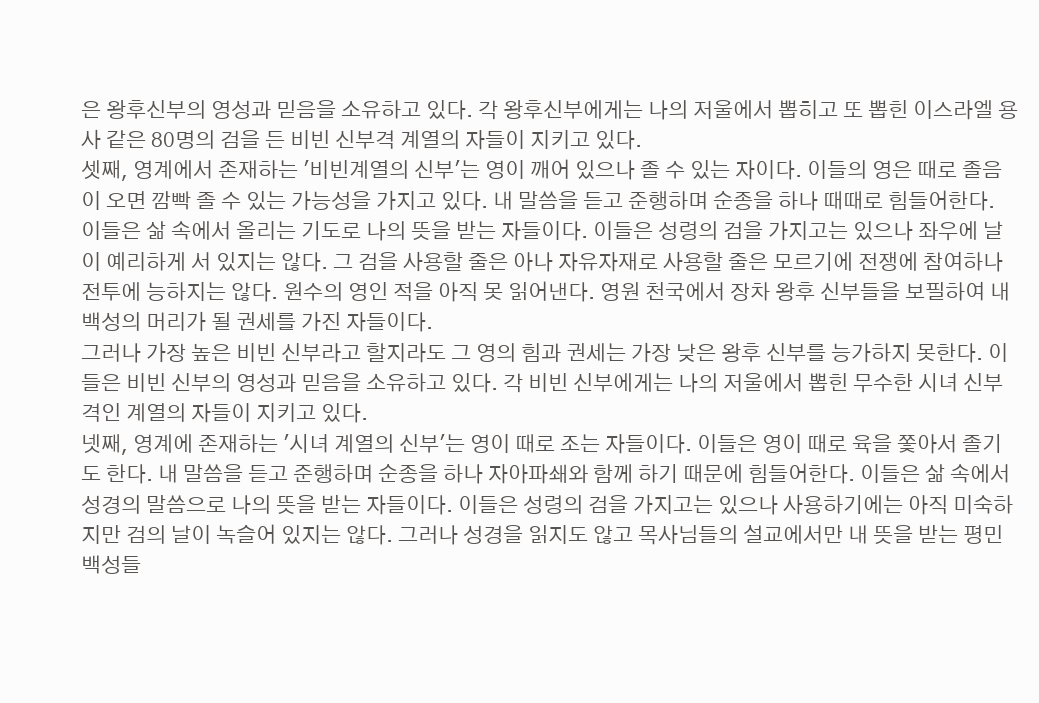은 왕후신부의 영성과 믿음을 소유하고 있다. 각 왕후신부에게는 나의 저울에서 뽑히고 또 뽑힌 이스라엘 용사 같은 80명의 검을 든 비빈 신부격 계열의 자들이 지키고 있다.
셋째, 영계에서 존재하는 '비빈계열의 신부'는 영이 깨어 있으나 졸 수 있는 자이다. 이들의 영은 때로 졸음이 오면 깜빡 졸 수 있는 가능성을 가지고 있다. 내 말씀을 듣고 준행하며 순종을 하나 때때로 힘들어한다. 이들은 삶 속에서 올리는 기도로 나의 뜻을 받는 자들이다. 이들은 성령의 검을 가지고는 있으나 좌우에 날이 예리하게 서 있지는 않다. 그 검을 사용할 줄은 아나 자유자재로 사용할 줄은 모르기에 전쟁에 참여하나 전투에 능하지는 않다. 원수의 영인 적을 아직 못 읽어낸다. 영원 천국에서 장차 왕후 신부들을 보필하여 내 백성의 머리가 될 권세를 가진 자들이다.
그러나 가장 높은 비빈 신부라고 할지라도 그 영의 힘과 권세는 가장 낮은 왕후 신부를 능가하지 못한다. 이들은 비빈 신부의 영성과 믿음을 소유하고 있다. 각 비빈 신부에게는 나의 저울에서 뽑힌 무수한 시녀 신부격인 계열의 자들이 지키고 있다.
넷째, 영계에 존재하는 '시녀 계열의 신부'는 영이 때로 조는 자들이다. 이들은 영이 때로 육을 쫓아서 졸기도 한다. 내 말씀을 듣고 준행하며 순종을 하나 자아파쇄와 함께 하기 때문에 힘들어한다. 이들은 삶 속에서 성경의 말씀으로 나의 뜻을 받는 자들이다. 이들은 성령의 검을 가지고는 있으나 사용하기에는 아직 미숙하지만 검의 날이 녹슬어 있지는 않다. 그러나 성경을 읽지도 않고 목사님들의 설교에서만 내 뜻을 받는 평민 백성들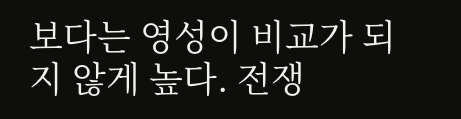보다는 영성이 비교가 되지 않게 높다. 전쟁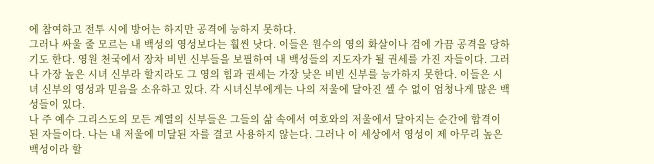에 참여하고 전투 시에 방어는 하지만 공격에 능하지 못하다.
그러나 싸울 줄 모르는 내 백성의 영성보다는 훨씬 낫다. 이들은 원수의 영의 화살이나 검에 가끔 공격을 당하기도 한다. 영원 천국에서 장차 비빈 신부들을 보필하여 내 백성들의 지도자가 될 권세를 가진 자들이다. 그러나 가장 높은 시녀 신부라 할지라도 그 영의 힘과 권세는 가장 낮은 비빈 신부를 능가하지 못한다. 이들은 시녀 신부의 영성과 믿음을 소유하고 있다. 각 시녀신부에게는 나의 저울에 달아진 셀 수 없이 엄청나게 많은 백성들이 있다.
나 주 예수 그리스도의 모든 계열의 신부들은 그들의 삶 속에서 여호와의 저울에서 달아지는 순간에 합격이 된 자들이다. 나는 내 저울에 미달된 자를 결코 사용하지 않는다. 그러나 이 세상에서 영성이 제 아무리 높은 백성이라 할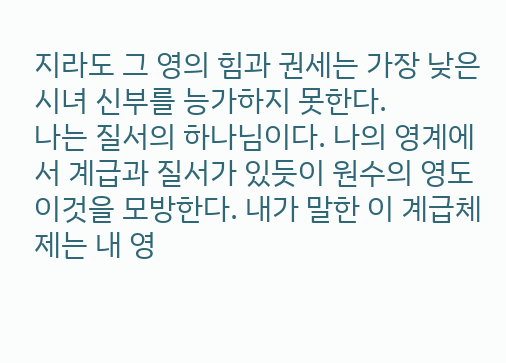지라도 그 영의 힘과 권세는 가장 낮은 시녀 신부를 능가하지 못한다.
나는 질서의 하나님이다. 나의 영계에서 계급과 질서가 있듯이 원수의 영도 이것을 모방한다. 내가 말한 이 계급체제는 내 영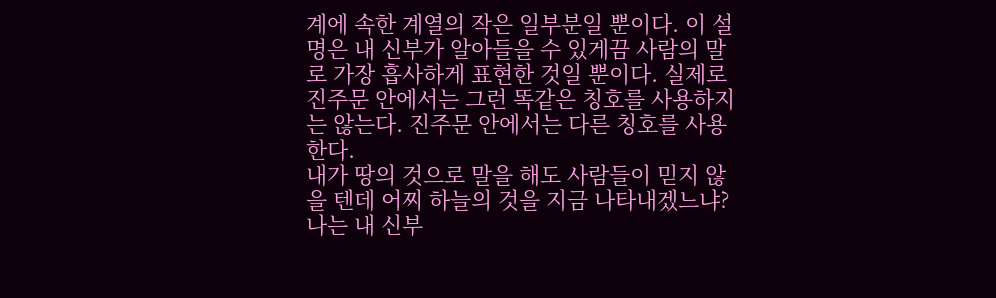계에 속한 계열의 작은 일부분일 뿐이다. 이 설명은 내 신부가 알아들을 수 있게끔 사람의 말로 가장 흡사하게 표현한 것일 뿐이다. 실제로 진주문 안에서는 그런 똑같은 칭호를 사용하지는 않는다. 진주문 안에서는 다른 칭호를 사용한다.
내가 땅의 것으로 말을 해도 사람들이 믿지 않을 텐데 어찌 하늘의 것을 지금 나타내겠느냐? 나는 내 신부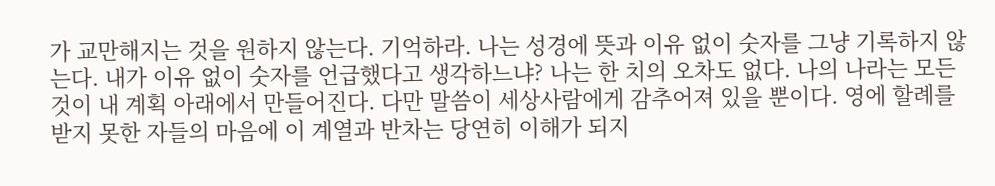가 교만해지는 것을 원하지 않는다. 기억하라. 나는 성경에 뜻과 이유 없이 숫자를 그냥 기록하지 않는다. 내가 이유 없이 숫자를 언급했다고 생각하느냐? 나는 한 치의 오차도 없다. 나의 나라는 모든 것이 내 계획 아래에서 만들어진다. 다만 말씀이 세상사람에게 감추어져 있을 뿐이다. 영에 할례를 받지 못한 자들의 마음에 이 계열과 반차는 당연히 이해가 되지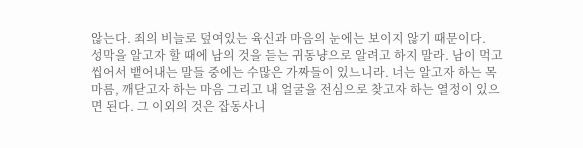않는다. 죄의 비늘로 덮여있는 육신과 마음의 눈에는 보이지 않기 때문이다.
성막을 알고자 할 때에 남의 것을 듣는 귀동냥으로 알려고 하지 말라. 남이 먹고 씹어서 뱉어내는 말들 중에는 수많은 가짜들이 있느니라. 너는 알고자 하는 목마름, 깨닫고자 하는 마음 그리고 내 얼굴을 전심으로 찾고자 하는 열정이 있으면 된다. 그 이외의 것은 잡동사니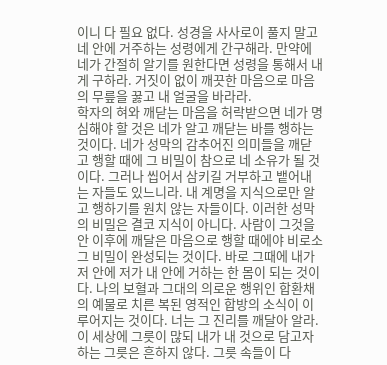이니 다 필요 없다. 성경을 사사로이 풀지 말고 네 안에 거주하는 성령에게 간구해라. 만약에 네가 간절히 알기를 원한다면 성령을 통해서 내게 구하라. 거짓이 없이 깨끗한 마음으로 마음의 무릎을 꿇고 내 얼굴을 바라라.
학자의 혀와 깨닫는 마음을 허락받으면 네가 명심해야 할 것은 네가 알고 깨닫는 바를 행하는 것이다. 네가 성막의 감추어진 의미들을 깨닫고 행할 때에 그 비밀이 참으로 네 소유가 될 것이다. 그러나 씹어서 삼키길 거부하고 뱉어내는 자들도 있느니라. 내 계명을 지식으로만 알고 행하기를 원치 않는 자들이다. 이러한 성막의 비밀은 결코 지식이 아니다. 사람이 그것을 안 이후에 깨달은 마음으로 행할 때에야 비로소 그 비밀이 완성되는 것이다. 바로 그때에 내가 저 안에 저가 내 안에 거하는 한 몸이 되는 것이다. 나의 보혈과 그대의 의로운 행위인 합환채의 예물로 치른 복된 영적인 합방의 소식이 이루어지는 것이다. 너는 그 진리를 깨달아 알라.
이 세상에 그릇이 많되 내가 내 것으로 담고자 하는 그릇은 흔하지 않다. 그릇 속들이 다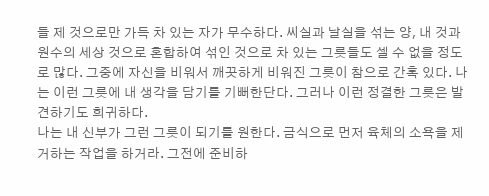들 제 것으로만 가득 차 있는 자가 무수하다. 씨실과 날실을 섞는 양, 내 것과 원수의 세상 것으로 혼합하여 섞인 것으로 차 있는 그릇들도 셀 수 없을 정도로 많다. 그중에 자신을 비워서 깨끗하게 비워진 그릇이 참으로 간혹 있다. 나는 이런 그릇에 내 생각을 담기를 기뻐한단다. 그러나 이런 정결한 그릇은 발견하기도 희귀하다.
나는 내 신부가 그런 그릇이 되기를 원한다. 금식으로 먼저 육체의 소욕을 제거하는 작업을 하거라. 그전에 준비하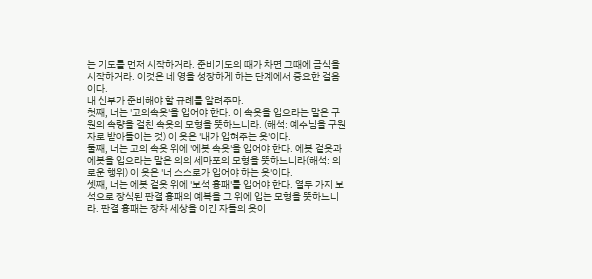는 기도를 먼저 시작하거라. 준비기도의 때가 차면 그때에 금식을 시작하거라. 이것은 네 영을 성장하게 하는 단계에서 중요한 걸음이다.
내 신부가 준비해야 할 규례를 알려주마.
첫째, 너는 '고의속옷'을 입어야 한다. 이 속옷을 입으라는 말은 구원의 속량을 걸친 속옷의 모형을 뜻하느니라. (해석: 예수님을 구원자로 받아들이는 것) 이 옷은 '내가 입혀주는 옷'이다.
둘째, 너는 고의 속옷 위에 '에봇 속옷'을 입어야 한다. 에봇 겉옷과 에봇을 입으라는 말은 의의 세마포의 모형을 뜻하느니라(해석: 의로운 행위) 이 옷은 '너 스스로가 입어야 하는 옷'이다.
셋째, 너는 에봇 겉옷 위에 '보석 흉패'를 입어야 한다. 열두 가지 보석으로 장식된 판결 흉패의 예복을 그 위에 입는 모형을 뜻하느니라. 판결 흉패는 장차 세상을 이긴 자들의 옷이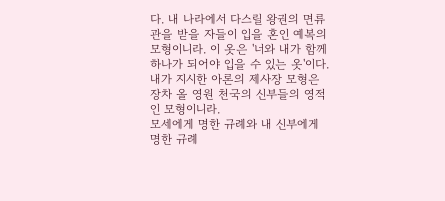다. 내 나라에서 다스릴 왕권의 면류관을 받을 자들이 입을 혼인 예복의 모형이니라. 이 옷은 '너와 내가 함께 하나가 되어야 입을 수 있는 옷'이다. 내가 지시한 아론의 제사장 모형은 장차 올 영원 천국의 신부들의 영적인 모형이니라.
모세에게 명한 규례와 내 신부에게 명한 규례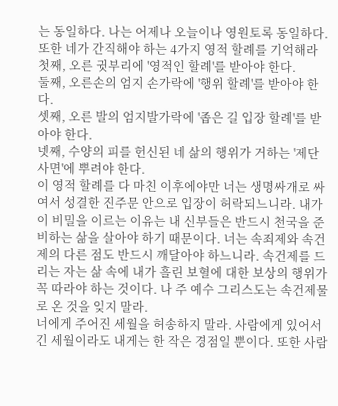는 동일하다. 나는 어제나 오늘이나 영원토록 동일하다.
또한 네가 간직해야 하는 4가지 영적 할례를 기억해라
첫째, 오른 귓부리에 '영적인 할례'를 받아야 한다.
둘째, 오른손의 엄지 손가락에 '행위 할례'를 받아야 한다.
셋째, 오른 발의 엄지발가락에 '좁은 길 입장 할례'를 받아야 한다.
넷째, 수양의 피를 헌신된 네 삶의 행위가 거하는 '제단사면'에 뿌려야 한다.
이 영적 할례를 다 마친 이후에야만 너는 생명싸개로 싸여서 성결한 진주문 안으로 입장이 허락되느니라. 내가 이 비밀을 이르는 이유는 내 신부들은 반드시 천국을 준비하는 삶을 살아야 하기 때문이다. 너는 속죄제와 속건제의 다른 점도 반드시 깨달아야 하느니라. 속건제를 드리는 자는 삶 속에 내가 흘린 보혈에 대한 보상의 행위가 꼭 따라야 하는 것이다. 나 주 예수 그리스도는 속건제물로 온 것을 잊지 말라.
너에게 주어진 세월을 허송하지 말라. 사람에게 있어서 긴 세월이라도 내게는 한 작은 경점일 뿐이다. 또한 사람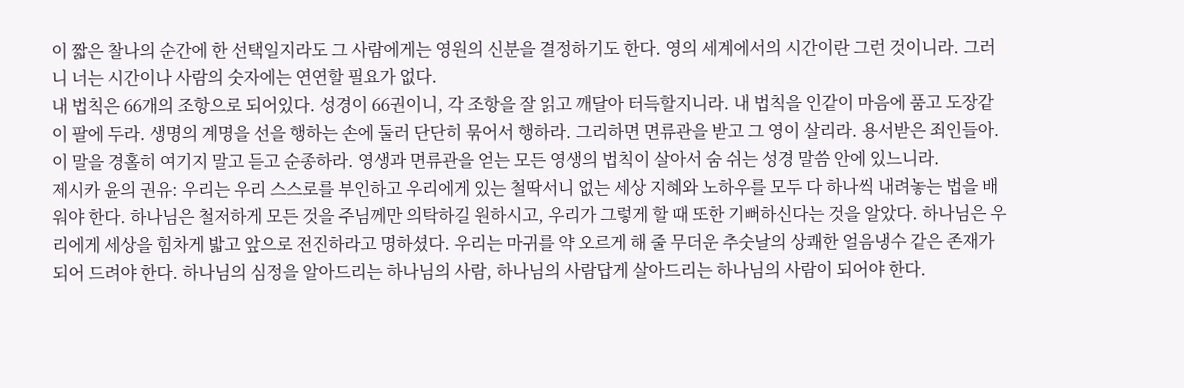이 짧은 찰나의 순간에 한 선택일지라도 그 사람에게는 영원의 신분을 결정하기도 한다. 영의 세계에서의 시간이란 그런 것이니라. 그러니 너는 시간이나 사람의 숫자에는 연연할 필요가 없다.
내 법칙은 66개의 조항으로 되어있다. 성경이 66권이니, 각 조항을 잘 읽고 깨달아 터득할지니라. 내 법칙을 인같이 마음에 품고 도장같이 팔에 두라. 생명의 계명을 선을 행하는 손에 둘러 단단히 묶어서 행하라. 그리하면 면류관을 받고 그 영이 살리라. 용서받은 죄인들아. 이 말을 경홀히 여기지 말고 듣고 순종하라. 영생과 면류관을 얻는 모든 영생의 법칙이 살아서 숨 쉬는 성경 말씀 안에 있느니라.
제시카 윤의 권유: 우리는 우리 스스로를 부인하고 우리에게 있는 철딱서니 없는 세상 지혜와 노하우를 모두 다 하나씩 내려놓는 법을 배워야 한다. 하나님은 철저하게 모든 것을 주님께만 의탁하길 원하시고, 우리가 그렇게 할 때 또한 기뻐하신다는 것을 알았다. 하나님은 우리에게 세상을 힘차게 밟고 앞으로 전진하라고 명하셨다. 우리는 마귀를 약 오르게 해 줄 무더운 추숫날의 상쾌한 얼음냉수 같은 존재가 되어 드려야 한다. 하나님의 심정을 알아드리는 하나님의 사람, 하나님의 사람답게 살아드리는 하나님의 사람이 되어야 한다.